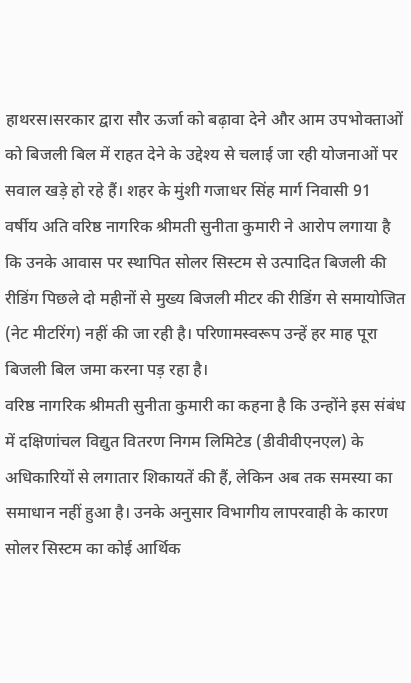हाथरस।सरकार द्वारा सौर ऊर्जा को बढ़ावा देने और आम उपभोक्ताओं को बिजली बिल में राहत देने के उद्देश्य से चलाई जा रही योजनाओं पर सवाल खड़े हो रहे हैं। शहर के मुंशी गजाधर सिंह मार्ग निवासी 91 वर्षीय अति वरिष्ठ नागरिक श्रीमती सुनीता कुमारी ने आरोप लगाया है कि उनके आवास पर स्थापित सोलर सिस्टम से उत्पादित बिजली की रीडिंग पिछले दो महीनों से मुख्य बिजली मीटर की रीडिंग से समायोजित (नेट मीटरिंग) नहीं की जा रही है। परिणामस्वरूप उन्हें हर माह पूरा बिजली बिल जमा करना पड़ रहा है।
वरिष्ठ नागरिक श्रीमती सुनीता कुमारी का कहना है कि उन्होंने इस संबंध में दक्षिणांचल विद्युत वितरण निगम लिमिटेड (डीवीवीएनएल) के अधिकारियों से लगातार शिकायतें की हैं, लेकिन अब तक समस्या का समाधान नहीं हुआ है। उनके अनुसार विभागीय लापरवाही के कारण सोलर सिस्टम का कोई आर्थिक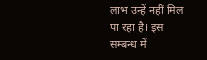लाभ उन्हें नहीं मिल पा रहा है। इस सम्बन्ध में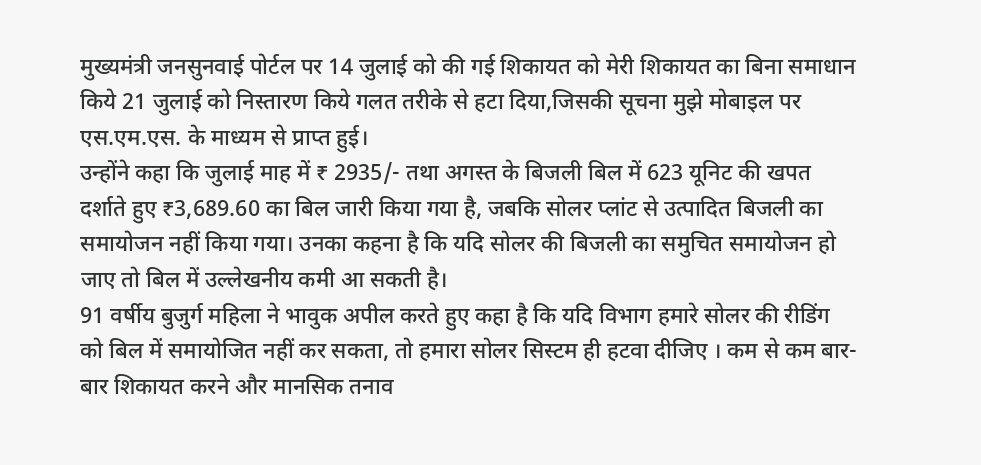मुख्यमंत्री जनसुनवाई पोर्टल पर 14 जुलाई को की गई शिकायत को मेरी शिकायत का बिना समाधान किये 21 जुलाई को निस्तारण किये गलत तरीके से हटा दिया,जिसकी सूचना मुझे मोबाइल पर एस.एम.एस. के माध्यम से प्राप्त हुई।
उन्होंने कहा कि जुलाई माह में ₹ 2935/- तथा अगस्त के बिजली बिल में 623 यूनिट की खपत दर्शाते हुए ₹3,689.60 का बिल जारी किया गया है, जबकि सोलर प्लांट से उत्पादित बिजली का समायोजन नहीं किया गया। उनका कहना है कि यदि सोलर की बिजली का समुचित समायोजन हो जाए तो बिल में उल्लेखनीय कमी आ सकती है।
91 वर्षीय बुजुर्ग महिला ने भावुक अपील करते हुए कहा है कि यदि विभाग हमारे सोलर की रीडिंग को बिल में समायोजित नहीं कर सकता, तो हमारा सोलर सिस्टम ही हटवा दीजिए । कम से कम बार-बार शिकायत करने और मानसिक तनाव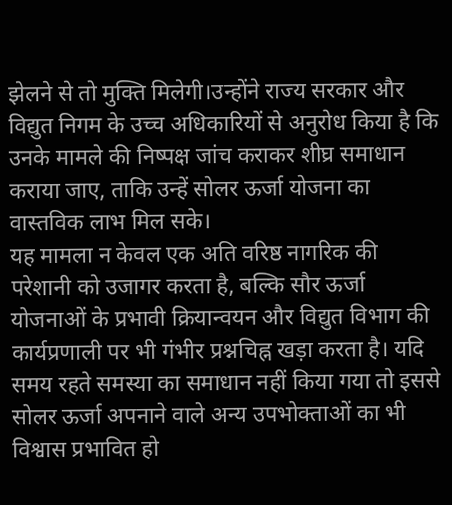झेलने से तो मुक्ति मिलेगी।उन्होंने राज्य सरकार और विद्युत निगम के उच्च अधिकारियों से अनुरोध किया है कि उनके मामले की निष्पक्ष जांच कराकर शीघ्र समाधान कराया जाए, ताकि उन्हें सोलर ऊर्जा योजना का वास्तविक लाभ मिल सके।
यह मामला न केवल एक अति वरिष्ठ नागरिक की परेशानी को उजागर करता है, बल्कि सौर ऊर्जा योजनाओं के प्रभावी क्रियान्वयन और विद्युत विभाग की कार्यप्रणाली पर भी गंभीर प्रश्नचिह्न खड़ा करता है। यदि समय रहते समस्या का समाधान नहीं किया गया तो इससे सोलर ऊर्जा अपनाने वाले अन्य उपभोक्ताओं का भी विश्वास प्रभावित हो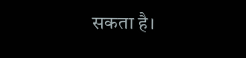सकता है।